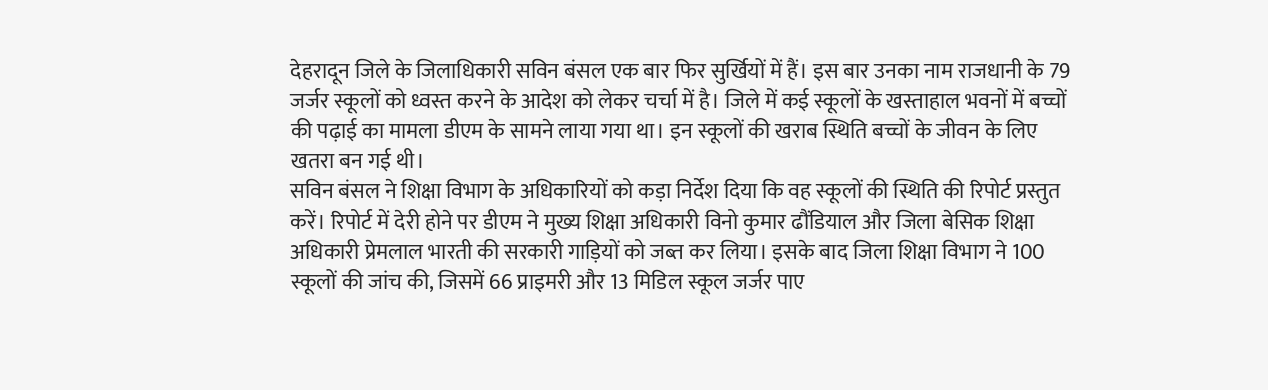देहरादून जिले के जिलाधिकारी सविन बंसल एक बार फिर सुर्खियों में हैं। इस बार उनका नाम राजधानी के 79 जर्जर स्कूलों को ध्वस्त करने के आदेश को लेकर चर्चा में है। जिले में कई स्कूलों के खस्ताहाल भवनों में बच्चों की पढ़ाई का मामला डीएम के सामने लाया गया था। इन स्कूलों की खराब स्थिति बच्चों के जीवन के लिए खतरा बन गई थी।
सविन बंसल ने शिक्षा विभाग के अधिकारियों को कड़ा निर्देश दिया कि वह स्कूलों की स्थिति की रिपोर्ट प्रस्तुत करें। रिपोर्ट में देरी होने पर डीएम ने मुख्य शिक्षा अधिकारी विनो कुमार ढौंडियाल और जिला बेसिक शिक्षा अधिकारी प्रेमलाल भारती की सरकारी गाड़ियों को जब्त कर लिया। इसके बाद जिला शिक्षा विभाग ने 100 स्कूलों की जांच की, जिसमें 66 प्राइमरी और 13 मिडिल स्कूल जर्जर पाए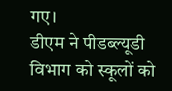गए।
डीएम ने पीडब्ल्यूडी विभाग को स्कूलों को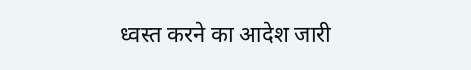ध्वस्त करने का आदेश जारी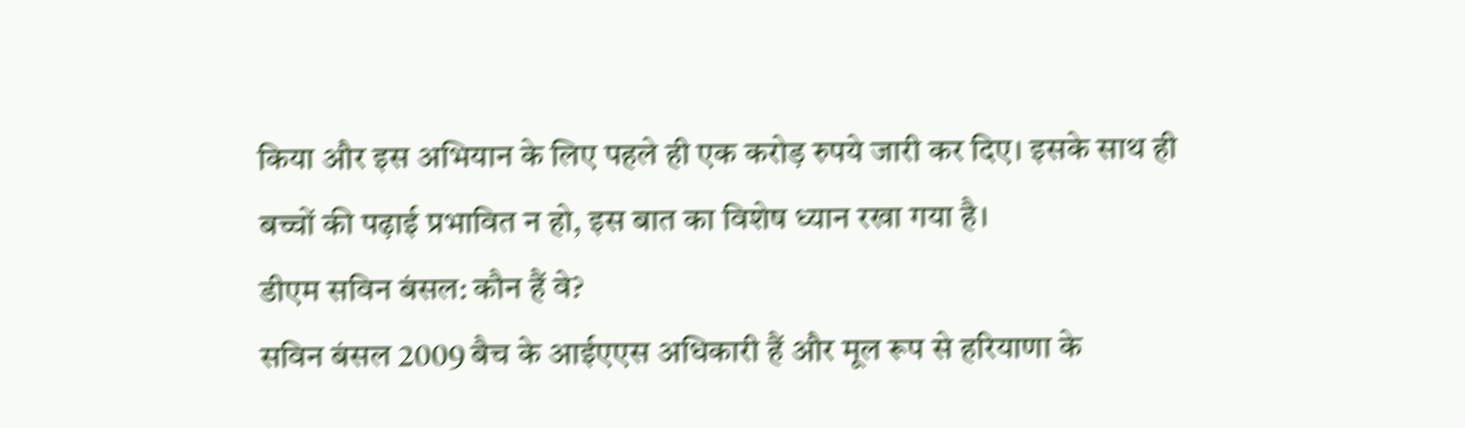किया और इस अभियान के लिए पहले ही एक करोड़ रुपये जारी कर दिए। इसके साथ ही बच्चों की पढ़ाई प्रभावित न हो, इस बात का विशेष ध्यान रखा गया है।
डीएम सविन बंसल: कौन हैं वे?
सविन बंसल 2009 बैच के आईएएस अधिकारी हैं और मूल रूप से हरियाणा के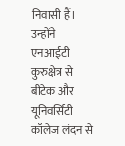निवासी हैं। उन्होंने एनआईटी कुरुक्षेत्र से बीटेक और यूनिवर्सिटी कॉलेज लंदन से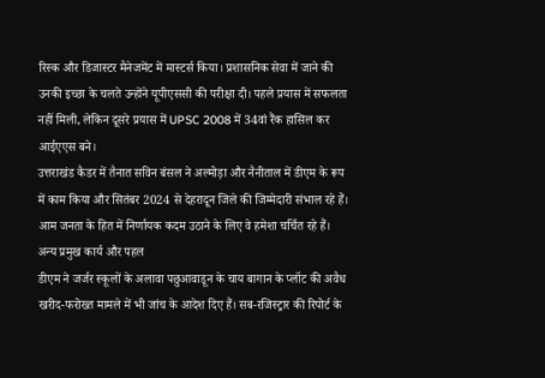रिस्क और डिजास्टर मैनेजमेंट में मास्टर्स किया। प्रशासनिक सेवा में जाने की उनकी इच्छा के चलते उन्होंने यूपीएससी की परीक्षा दी। पहले प्रयास में सफलता नहीं मिली, लेकिन दूसरे प्रयास में UPSC 2008 में 34वां रैंक हासिल कर आईएएस बने।
उत्तराखंड कैडर में तैनात सविन बंसल ने अल्मोड़ा और नैनीताल में डीएम के रूप में काम किया और सितंबर 2024 से देहरादून जिले की जिम्मेदारी संभाल रहे हैं। आम जनता के हित में निर्णायक कदम उठाने के लिए वे हमेशा चर्चित रहे हैं।
अन्य प्रमुख कार्य और पहल
डीएम ने जर्जर स्कूलों के अलावा पछुआवाडून के चाय बागान के प्लॉट की अवैध खरीद-फरोख्त मामले में भी जांच के आदेश दिए हैं। सब-रजिस्ट्रार की रिपोर्ट के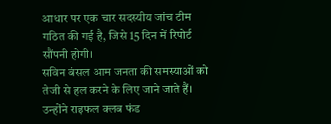आधार पर एक चार सदस्यीय जांच टीम गठित की गई है, जिसे 15 दिन में रिपोर्ट सौंपनी होगी।
सविन बंसल आम जनता की समस्याओं को तेजी से हल करने के लिए जाने जाते हैं। उन्होंने राइफल क्लब फंड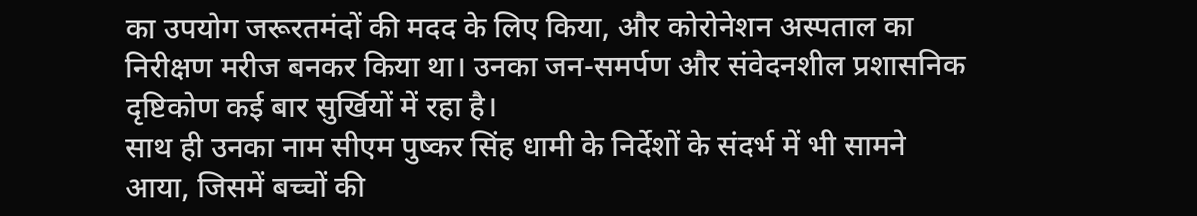का उपयोग जरूरतमंदों की मदद के लिए किया, और कोरोनेशन अस्पताल का निरीक्षण मरीज बनकर किया था। उनका जन-समर्पण और संवेदनशील प्रशासनिक दृष्टिकोण कई बार सुर्खियों में रहा है।
साथ ही उनका नाम सीएम पुष्कर सिंह धामी के निर्देशों के संदर्भ में भी सामने आया, जिसमें बच्चों की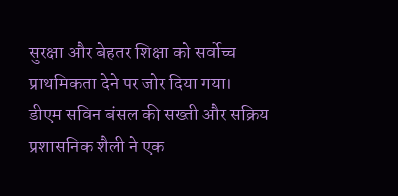सुरक्षा और बेहतर शिक्षा को सर्वोच्च प्राथमिकता देने पर जोर दिया गया।
डीएम सविन बंसल की सख्ती और सक्रिय प्रशासनिक शैली ने एक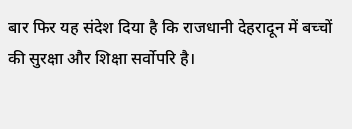बार फिर यह संदेश दिया है कि राजधानी देहरादून में बच्चों की सुरक्षा और शिक्षा सर्वोपरि है।